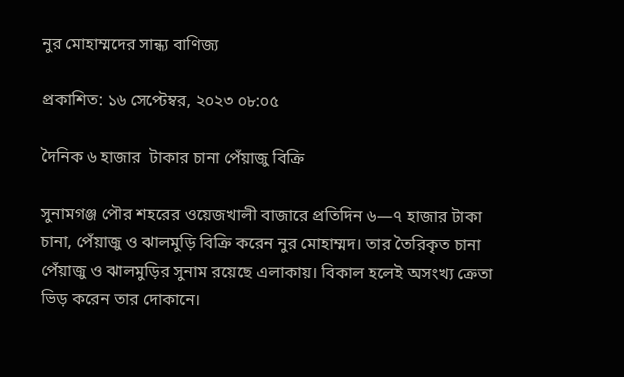নুর মোহাম্মদের সান্ধ্য বাণিজ্য

প্রকাশিত: ১৬ সেপ্টেম্বর, ২০২৩ ০৮:০৫

দৈনিক ৬ হাজার  টাকার চানা পেঁয়াজু বিক্রি

সুনামগঞ্জ পৌর শহরের ওয়েজখালী বাজারে প্রতিদিন ৬—৭ হাজার টাকা চানা, পেঁয়াজু ও ঝালমুড়ি বিক্রি করেন নুর মোহাম্মদ। তার তৈরিকৃত চানা পেঁয়াজু ও ঝালমুড়ির সুনাম রয়েছে এলাকায়। বিকাল হলেই অসংখ্য ক্রেতা ভিড় করেন তার দোকানে।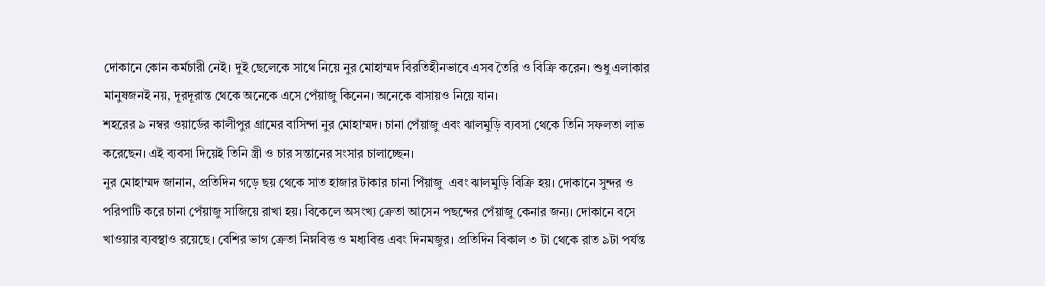দোকানে কোন কর্মচারী নেই। দুই ছেলেকে সাথে নিয়ে নুর মোহাম্মদ বিরতিহীনভাবে এসব তৈরি ও বিক্রি করেন। শুধু এলাকার মানুষজনই নয়, দূরদূরান্ত থেকে অনেকে এসে পেঁয়াজু কিনেন। অনেকে বাসায়ও নিয়ে যান।
শহরের ৯ নম্বর ওয়ার্ডের কালীপুর গ্রামের বাসিন্দা নুর মোহাম্মদ। চানা পেঁয়াজু এবং ঝালমুড়ি ব্যবসা থেকে তিনি সফলতা লাভ করেছেন। এই ব্যবসা দিয়েই তিনি স্ত্রী ও চার সন্তানের সংসার চালাচ্ছেন।
নুর মোহাম্মদ জানান, প্রতিদিন গড়ে ছয় থেকে সাত হাজার টাকার চানা পিঁয়াজু  এবং ঝালমুড়ি বিক্রি হয়। দোকানে সুন্দর ও পরিপাটি করে চানা পেঁয়াজু সাজিয়ে রাখা হয়। বিকেলে অসংখ্য ক্রেতা আসেন পছন্দের পেঁয়াজু কেনার জন্য। দোকানে বসে খাওয়ার ব্যবস্থাও রয়েছে। বেশির ভাগ ক্রেতা নিম্নবিত্ত ও মধ্যবিত্ত এবং দিনমজুর। প্রতিদিন বিকাল ৩ টা থেকে রাত ৯টা পর্যন্ত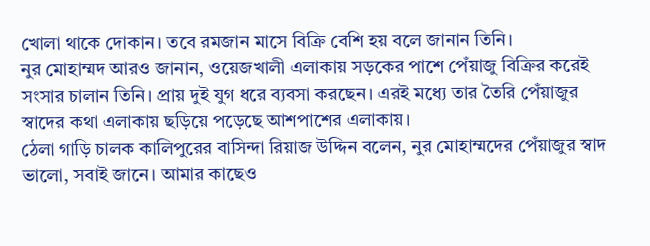খোলা থাকে দোকান। তবে রমজান মাসে বিক্রি বেশি হয় বলে জানান তিনি।
নুর মোহাম্মদ আরও জানান, ওয়েজখালী এলাকায় সড়কের পাশে পেঁয়াজু বিক্রির করেই সংসার চালান তিনি। প্রায় দুই যুগ ধরে ব্যবসা করছেন। এরই মধ্যে তার তৈরি পেঁয়াজুর স্বাদের কথা এলাকায় ছড়িয়ে পড়েছে আশপাশের এলাকায়।
ঠেলা গাড়ি চালক কালিপুরের বাসিন্দা রিয়াজ উদ্দিন বলেন, নুর মোহাম্মদের পেঁয়াজুর স্বাদ ভালো, সবাই জানে। আমার কাছেও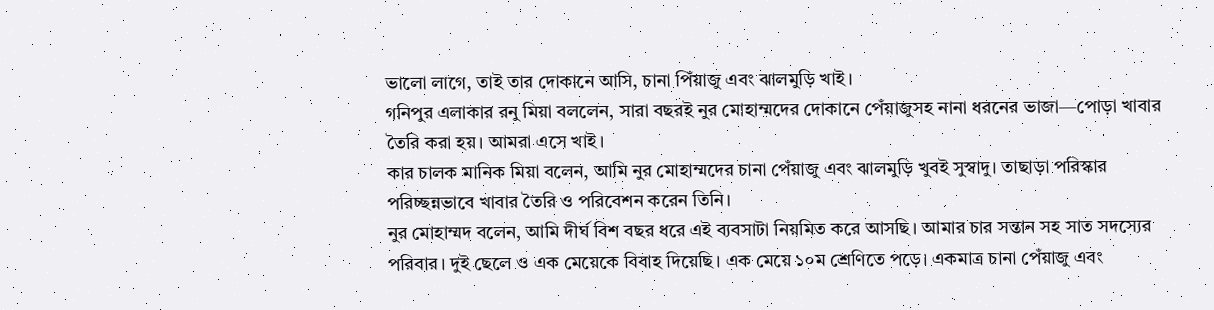ভালো লাগে, তাই তার দোকানে আসি, চানা পিঁয়াজু এবং ঝালমুড়ি খাই।
গনিপুর এলাকার রনু মিয়া বললেন, সারা বছরই নুর মোহাম্মদের দোকানে পেঁয়াজুসহ নানা ধরনের ভাজা—পোড়া খাবার তৈরি করা হয়। আমরা এসে খাই।
কার চালক মানিক মিয়া বলেন, আমি নুর মোহাম্মদের চানা পেঁয়াজু এবং ঝালমুড়ি খুবই সুস্বাদু। তাছাড়া পরিস্কার পরিচ্ছন্নভাবে খাবার তৈরি ও পরিবেশন করেন তিনি।
নুর মোহাম্মদ বলেন, আমি দীর্ঘ বিশ বছর ধরে এই ব্যবসাটা নিয়মিত করে আসছি। আমার চার সন্তান সহ সাত সদস্যের পরিবার। দুই ছেলে ও এক মেয়েকে বিবাহ দিয়েছি। এক মেয়ে ১০ম শ্রেণিতে পড়ে। একমাত্র চানা পেঁয়াজু এবং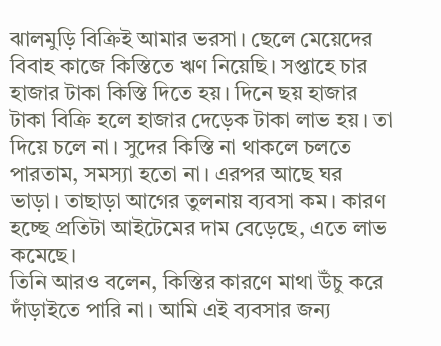ঝালমুড়ি বিক্রিই আমার ভরসা। ছেলে মেয়েদের বিবাহ কাজে কিস্তিতে ঋণ নিয়েছি। সপ্তাহে চার হাজার টাকা কিস্তি দিতে হয়। দিনে ছয় হাজার টাকা বিক্রি হলে হাজার দেড়েক টাকা লাভ হয়। তা দিয়ে চলে না। সুদের কিস্তি না থাকলে চলতে পারতাম, সমস্যা হতো না। এরপর আছে ঘর ভাড়া। তাছাড়া আগের তুলনায় ব্যবসা কম। কারণ হচ্ছে প্রতিটা আইটেমের দাম বেড়েছে, এতে লাভ কমেছে।
তিনি আরও বলেন, কিস্তির কারণে মাথা উঁচু করে দাঁড়াইতে পারি না। আমি এই ব্যবসার জন্য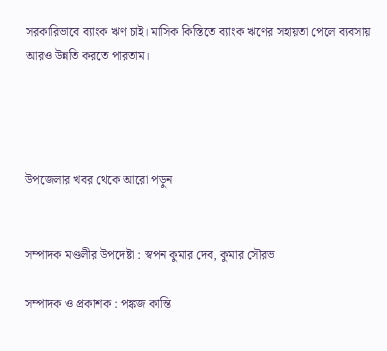সরকারিভাবে ব্যাংক ঋণ চাই। মাসিক কিস্তিতে ব্যাংক ঋণের সহায়তা পেলে ব্যবসায় আরও উন্নতি করতে পারতাম।




উপজেলার খবর থেকে আরো পড়ুন


সম্পাদক মণ্ডলীর উপদেষ্টা : স্বপন কুমার দেব, কুমার সৌরভ

সম্পাদক ও প্রকাশক : পঙ্কজ কান্তি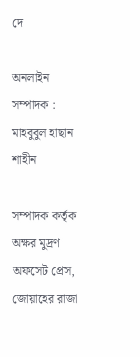দে

অনলাইন সম্পাদক : মাহবুবুল হাছান শাহীন

সম্পাদক কর্তৃক অক্ষর মুদ্রণ অফসেট প্রেস, জোয়াহের রাজা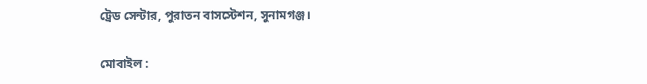ট্রেড সেন্টার, পুরাতন বাসস্টেশন, সুনামগঞ্জ।

মোবাইল :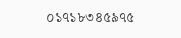০১৭১৮৩৪৫৯৭৫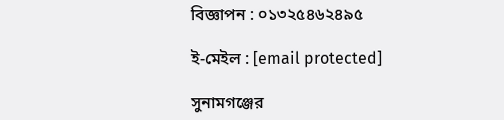বিজ্ঞাপন : ০১৩২৫৪৬২৪৯৫

ই-মেইল : [email protected]

সুনামগঞ্জের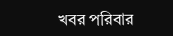খবর পরিবার